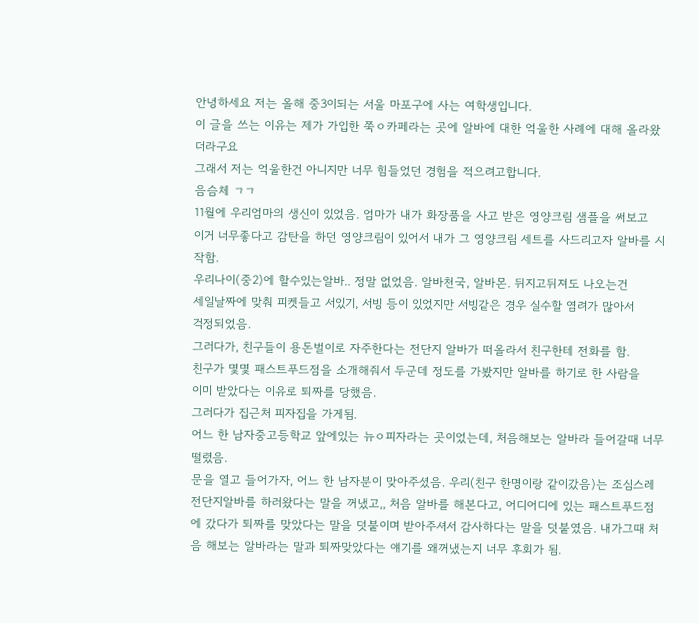안녕하세요 저는 올해 중3이되는 서울 마포구에 사는 여학생입니다.
이 글을 쓰는 이유는 제가 가입한 쭉ㅇ카페라는 곳에 알바에 대한 억울한 사례에 대해 올라왔더라구요
그래서 저는 억울한건 아니지만 너무 힘들었던 경험을 적으려고합니다.
음슴체 ㄱㄱ
11월에 우리엄마의 생신이 있었음. 엄마가 내가 화장품을 사고 받은 영양크림 샘플을 써보고
이거 너무좋다고 감탄을 하던 영양크림이 있어서 내가 그 영양크림 세트를 사드리고자 알바를 시작함.
우리나이(중2)에 할수있는알바.. 정말 없었음. 알바천국, 알바몬. 뒤지고뒤져도 나오는건
세일날짜에 맞춰 피켓들고 서있기, 서빙 등이 있었지만 서빙같은 경우 실수할 염려가 많아서
걱정되었음.
그러다가, 친구들이 용돈벌이로 자주한다는 전단지 알바가 떠올라서 친구한테 전화를 함.
친구가 몇몇 패스트푸드점을 소개해줘서 두군데 정도를 가봤지만 알바를 하기로 한 사람을
이미 받았다는 이유로 퇴짜를 당했음.
그러다가 집근처 피자집을 가게됨.
어느 한 남자중고등학교 앞에있는 뉴ㅇ피자라는 곳이었는데, 처음해보는 알바라 들어갈때 너무 떨렸음.
문을 열고 들어가자, 어느 한 남자분이 맞아주셨음. 우리(친구 한명이랑 같이갔음)는 조심스레 전단지알바를 하러왔다는 말을 꺼냈고,, 처음 알바를 해본다고, 어디어디에 있는 패스트푸드점에 갔다가 퇴짜를 맞았다는 말을 덧붙이며 받아주셔서 감사하다는 말을 덧붙였음. 내가그때 처음 해보는 알바라는 말과 퇴짜맞았다는 얘기를 왜꺼냈는지 너무 후회가 됨.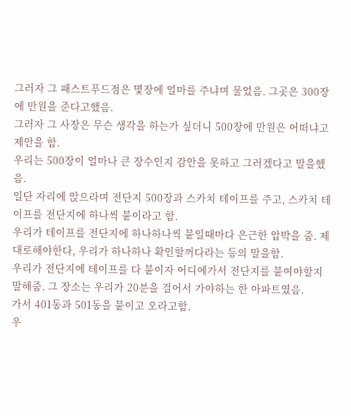그러자 그 패스트푸드점은 몇장에 얼마를 주냐며 물었음. 그곳은 300장에 만원을 준다고했음.
그러자 그 사장은 무슨 생각을 하는가 싶더니 500장에 만원은 어떠냐고 제안을 함.
우리는 500장이 얼마나 큰 장수인지 감안을 못하고 그러겠다고 말을했음.
일단 자리에 앉으라며 전단지 500장과 스카치 테이프를 주고, 스카치 테이프를 전단지에 하나씩 붙이라고 함.
우리가 테이프를 전단지에 하나하나씩 붙일때마다 은근한 압박을 줌. 제대로해야한다, 우리가 하나하나 확인할꺼다라는 등의 말을함.
우리가 전단지에 테이프를 다 붙이자 어디에가서 전단지를 붙여야할지 말해줌. 그 장소는 우리가 20분을 걸어서 가야하는 한 아파트였음.
가서 401동과 501동을 붙이고 오라고함.
우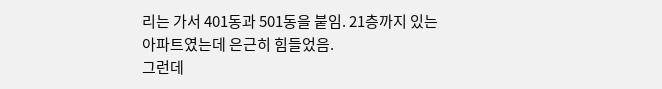리는 가서 401동과 501동을 붙임. 21층까지 있는 아파트였는데 은근히 힘들었음.
그런데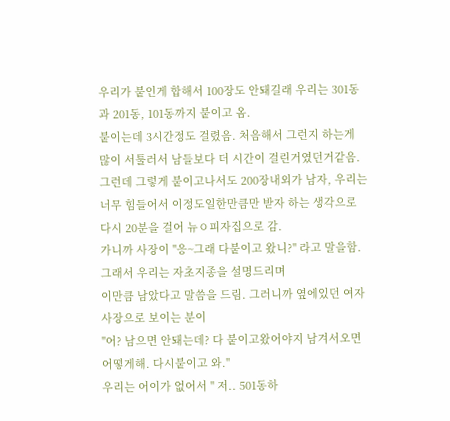우리가 붙인게 합해서 100장도 안돼길래 우리는 301동과 201동, 101동까지 붙이고 옴.
붙이는데 3시간정도 걸렸음. 처음해서 그런지 하는게 많이 서툴러서 남들보다 더 시간이 걸린거였던거같음.
그런데 그렇게 붙이고나서도 200장내외가 남자, 우리는 너무 힘들어서 이정도일한만큼만 받자 하는 생각으로 다시 20분을 걸어 뉴ㅇ피자집으로 감.
가니까 사장이 "응~그래 다붙이고 왔니?" 라고 말을함. 그래서 우리는 자초지종을 설명드리며
이만큼 남았다고 말씀을 드림. 그러니까 옆에있던 여자사장으로 보이는 분이
"어? 남으면 안돼는데? 다 붙이고왔어야지 남겨서오면 어떻게해. 다시붙이고 와."
우리는 어이가 없어서 " 저.. 501동하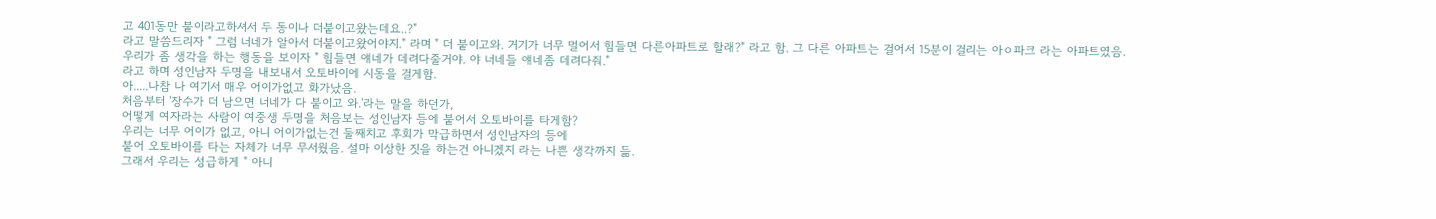고 401동만 붙이라고하셔서 두 동이나 더붙이고왔는데요..?"
라고 말씀드리자 " 그럼 너네가 알아서 더붙이고왔어야지." 라며 " 더 붙이고와. 거기가 너무 멀어서 힘들면 다른아파트로 할래?" 라고 함. 그 다른 아파트는 걸어서 15분이 걸리는 아ㅇ파크 라는 아파트였음.
우리가 좀 생각을 하는 행동을 보이자 " 힘들면 얘네가 데려다줄거야. 야 너네들 얘네좀 데려다줘."
라고 하며 성인남자 두명을 내보내서 오토바이에 시동을 걸게함.
아.....나참 나 여기서 매우 어이가없고 화가났음.
처음부터 '장수가 더 남으면 너네가 다 붙이고 와.'라는 말을 하던가,
어떻게 여자라는 사람이 여중생 두명을 처음보는 성인남자 등에 붙어서 오토바이를 타게함?
우리는 너무 어이가 없고, 아니 어이가없는건 둘째치고 후회가 막급하면서 성인남자의 등에
붙어 오토바이를 타는 자체가 너무 무서웠음. 설마 이상한 짓을 하는건 아니겠지 라는 나쁜 생각까지 듦.
그래서 우리는 성급하게 " 아니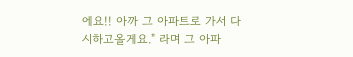에요!! 아까 그 아파트로 가서 다시하고올게요." 라며 그 아파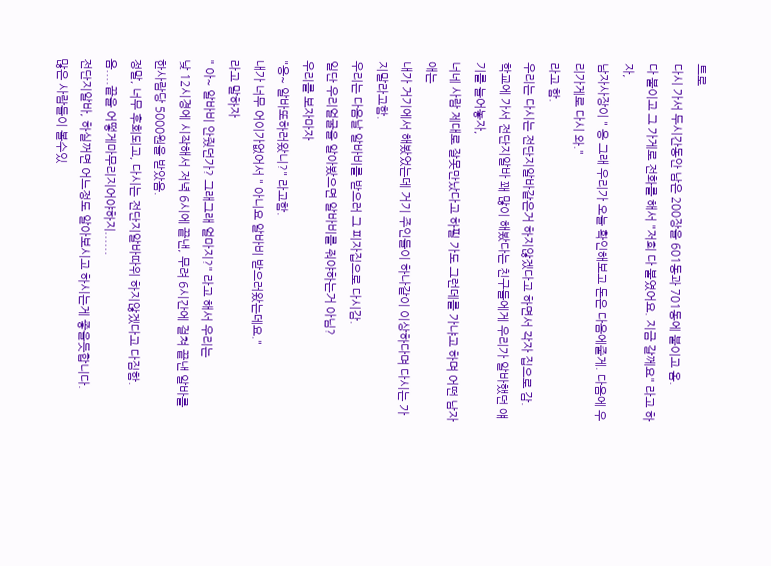트로
다시 가서 두시간동안 남은 200장을 601동과 701동에 붙이고 옴.
다 붙이고 그 가게로 전화를 해서 "저희 다 붙였어요. 지금 갈께요" 라고 하자,
남자사장이 " 응 그래 우리가 오늘 확인해보고 돈은 다음에줄게. 다음에 우리가게로 다시 와."
라고 함.
우리는 다시는 전단지알바같은거 하지않겠다고 하면서 각자 집으로 감.
학교에 가서 전단지알바 꽤 많이 해봤다는 친구들에게 우리가 알바했던 얘기를 늘어놓자,
너네 사람 제대로 잘못만났다고 하필 가도 그런데를 가냐고 하며 어떤 남자애는
내가 거기에서 해봤었는데 거기 주인들이 하나같이 이상하다며 다시는 가지말라고함.
우리는 다음날 알바비를 받으러 그 피자집으로 다시감.
일단 우리얼굴을 알아봤으면 알바비를 줘야하는거 아님?
우리를 보자마자
"응~ 알바또하러왔니?" 라고함.
내가 너무 어이가없어서 " 아니요 알바비 받으러왔는데요."
라고 말하자
" 아~ 알바비 안줬던가? 그래그래 얼마지?" 라고 해서 우리는
낮 12시경에 시작해서 저녁 6시에 끝낸, 무려 6시간에 걸쳐 끝낸 알바를
한사람당 5000원을 받았음.
정말, 너무 후회되고, 다시는 전단지알바따위 하지않겠다고 다짐함.
음....끝을 어떻게마무리지어야하지......
전단지알바, 하실꺼면 어느정도 알아보시고 하시는게 좋을듯합니다.
많은 사람들이 볼수있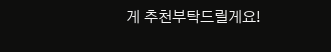게 추천부탁드릴게요!